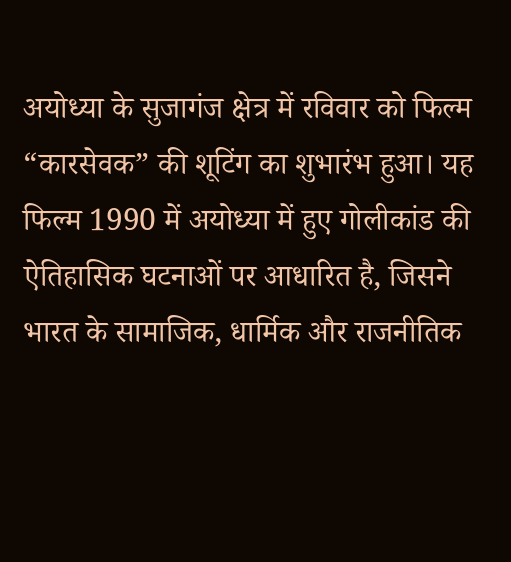अयोध्या के सुजागंज क्षेत्र में रविवार को फिल्म “कारसेवक” की शूटिंग का शुभारंभ हुआ। यह फिल्म 1990 में अयोध्या में हुए गोलीकांड की ऐतिहासिक घटनाओं पर आधारित है, जिसने भारत के सामाजिक, धार्मिक और राजनीतिक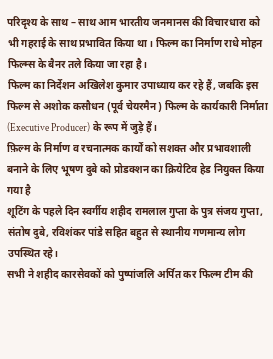परिदृश्य के साथ – साथ आम भारतीय जनमानस की विचारधारा को भी गहराई के साथ प्रभावित किया था। फिल्म का निर्माण राधे मोहन फिल्म्स के बैनर तले किया जा रहा है।
फिल्म का निर्देशन अखिलेश कुमार उपाध्याय कर रहे हैं, जबकि इस फिल्म से अशोक कसौधन (पूर्व चेयरमैन) फिल्म के कार्यकारी निर्माता (Executive Producer) के रूप में जुड़े हैं।
फ़िल्म के निर्माण व रचनात्मक कार्यों को सशक्त और प्रभावशाली बनाने के लिए भूषण दुबे को प्रोडक्शन का क्रियेटिव हेड नियुक्त किया गया है
शूटिंग के पहले दिन स्वर्गीय शहीद रामलाल गुप्ता के पुत्र संजय गुप्ता, संतोष दुबे, रविशंकर पांडे सहित बहुत से स्थानीय गणमान्य लोग उपस्थित रहे।
सभी ने शहीद कारसेवकों को पुष्पांजलि अर्पित कर फिल्म टीम की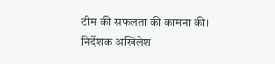टीम की सफलता की कामना की।
निर्देशक अखिलेश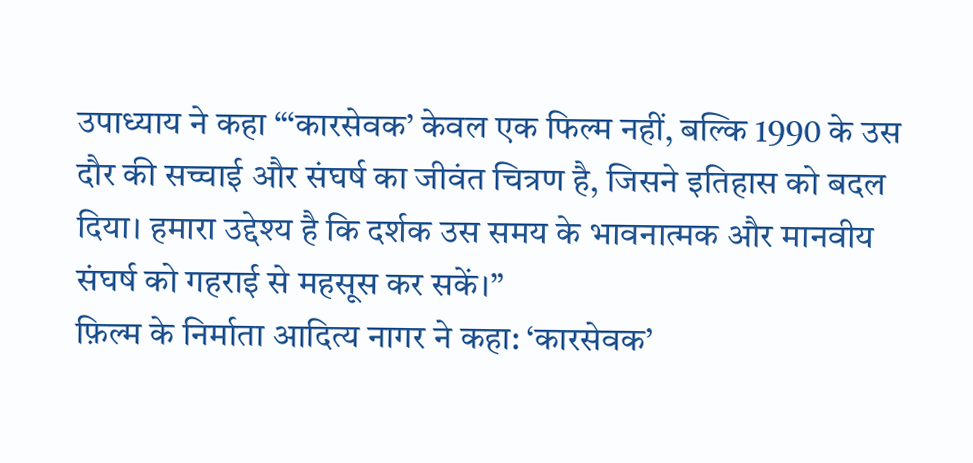उपाध्याय ने कहा “‘कारसेवक’ केवल एक फिल्म नहीं, बल्कि 1990 के उस दौर की सच्चाई और संघर्ष का जीवंत चित्रण है, जिसने इतिहास को बदल दिया। हमारा उद्देश्य है कि दर्शक उस समय के भावनात्मक और मानवीय संघर्ष को गहराई से महसूस कर सकें।”
फ़िल्म के निर्माता आदित्य नागर ने कहा: ‘कारसेवक’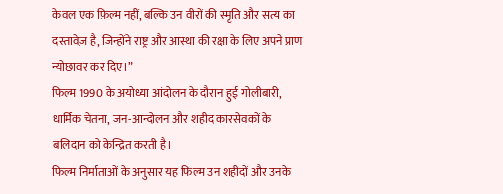केवल एक फ़िल्म नहीं, बल्कि उन वीरों की स्मृति और सत्य का दस्तावेज़ है, जिन्होंने राष्ट्र और आस्था की रक्षा के लिए अपने प्राण न्योछावर कर दिए।”
फिल्म 1990 के अयोध्या आंदोलन के दौरान हुई गोलीबारी, धार्मिक चेतना, जन-आन्दोलन और शहीद कारसेवकों के बलिदान को केन्द्रित करती है।
फिल्म निर्माताओं के अनुसार यह फिल्म उन शहीदों और उनके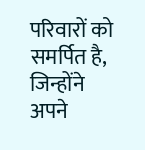परिवारों को समर्पित है, जिन्होंने अपने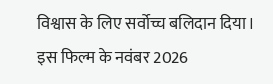विश्वास के लिए सर्वोच्च बलिदान दिया।
इस फिल्म के नवंबर 2026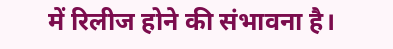में रिलीज होने की संभावना है।